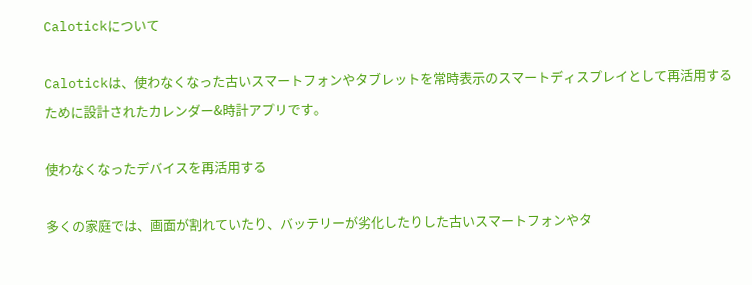Calotickについて

Calotickは、使わなくなった古いスマートフォンやタブレットを常時表示のスマートディスプレイとして再活用するために設計されたカレンダー&時計アプリです。

使わなくなったデバイスを再活用する

多くの家庭では、画面が割れていたり、バッテリーが劣化したりした古いスマートフォンやタ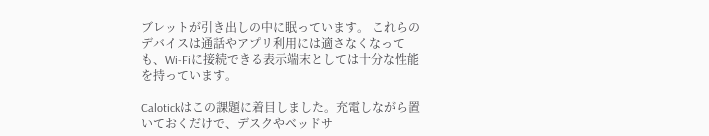ブレットが引き出しの中に眠っています。 これらのデバイスは通話やアプリ利用には適さなくなっても、Wi-Fiに接続できる表示端末としては十分な性能を持っています。

Calotickはこの課題に着目しました。充電しながら置いておくだけで、デスクやベッドサ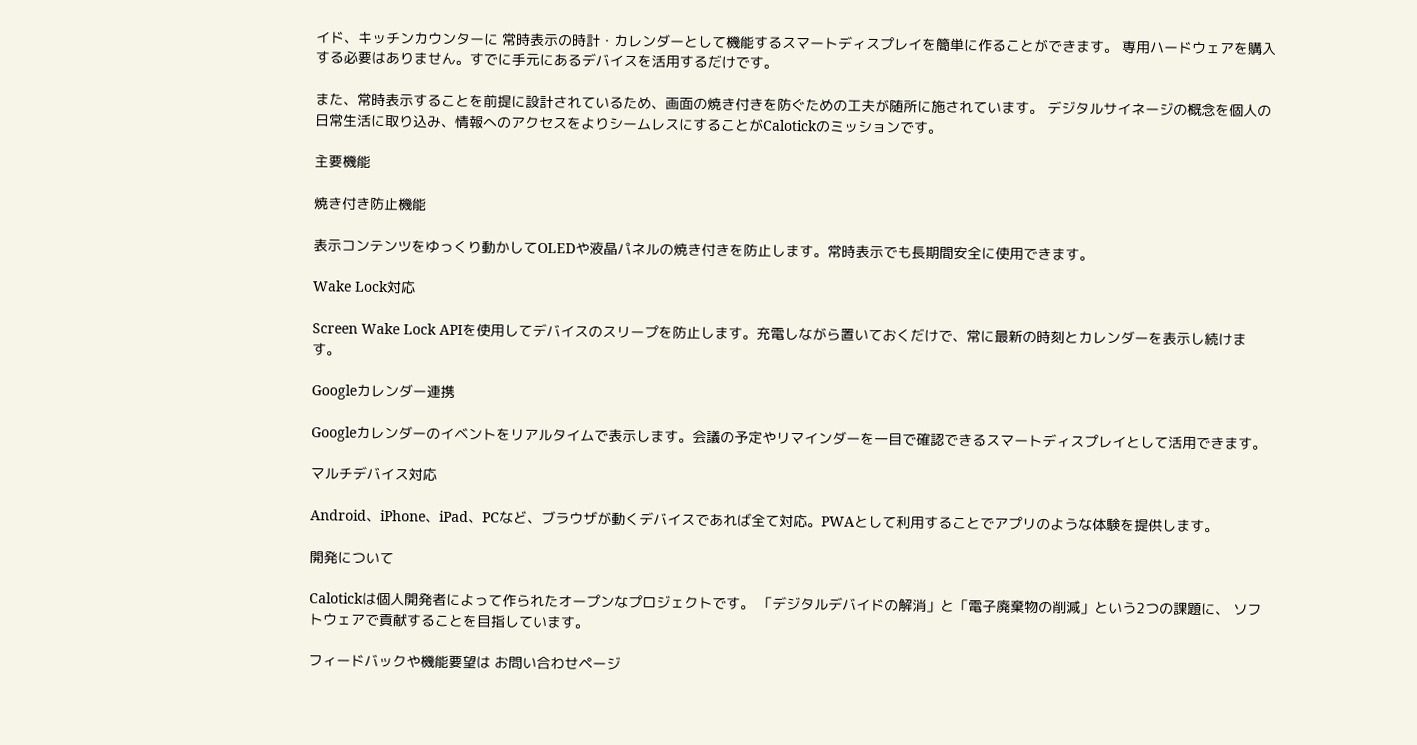イド、キッチンカウンターに 常時表示の時計・カレンダーとして機能するスマートディスプレイを簡単に作ることができます。 専用ハードウェアを購入する必要はありません。すでに手元にあるデバイスを活用するだけです。

また、常時表示することを前提に設計されているため、画面の焼き付きを防ぐための工夫が随所に施されています。 デジタルサイネージの概念を個人の日常生活に取り込み、情報へのアクセスをよりシームレスにすることがCalotickのミッションです。

主要機能

焼き付き防止機能

表示コンテンツをゆっくり動かしてOLEDや液晶パネルの焼き付きを防止します。常時表示でも長期間安全に使用できます。

Wake Lock対応

Screen Wake Lock APIを使用してデバイスのスリープを防止します。充電しながら置いておくだけで、常に最新の時刻とカレンダーを表示し続けます。

Googleカレンダー連携

Googleカレンダーのイベントをリアルタイムで表示します。会議の予定やリマインダーを一目で確認できるスマートディスプレイとして活用できます。

マルチデバイス対応

Android、iPhone、iPad、PCなど、ブラウザが動くデバイスであれば全て対応。PWAとして利用することでアプリのような体験を提供します。

開発について

Calotickは個人開発者によって作られたオープンなプロジェクトです。 「デジタルデバイドの解消」と「電子廃棄物の削減」という2つの課題に、 ソフトウェアで貢献することを目指しています。

フィードバックや機能要望は お問い合わせページ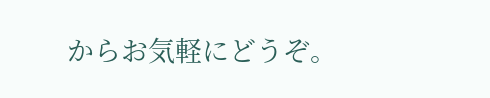からお気軽にどうぞ。